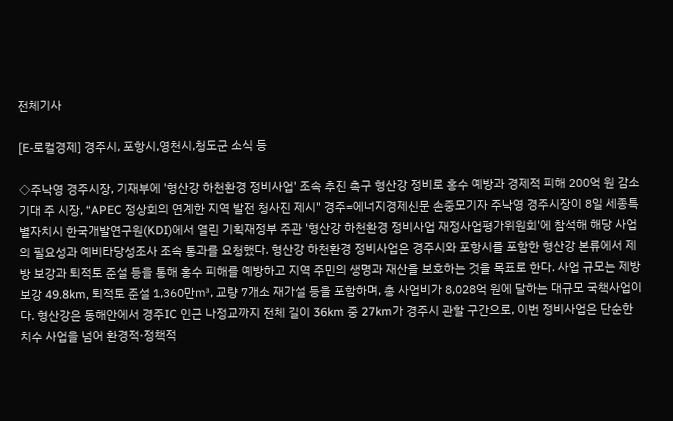전체기사

[E-로컬경제] 경주시, 포항시,영천시,청도군 소식 등

◇주낙영 경주시장, 기재부에 '형산강 하천환경 정비사업' 조속 추진 촉구 형산강 정비로 홍수 예방과 경제적 피해 200억 원 감소 기대 주 시장, “APEC 정상회의 연계한 지역 발전 청사진 제시" 경주=에너지경제신문 손중모기자 주낙영 경주시장이 8일 세종특별자치시 한국개발연구원(KDI)에서 열린 기획재정부 주관 '형산강 하천환경 정비사업 재정사업평가위원회'에 참석해 해당 사업의 필요성과 예비타당성조사 조속 통과를 요청했다. 형산강 하천환경 정비사업은 경주시와 포항시를 포함한 형산강 본류에서 제방 보강과 퇴적토 준설 등을 통해 홍수 피해를 예방하고 지역 주민의 생명과 재산을 보호하는 것을 목표로 한다. 사업 규모는 제방 보강 49.8km, 퇴적토 준설 1,360만㎥, 교량 7개소 재가설 등을 포함하며, 총 사업비가 8,028억 원에 달하는 대규모 국책사업이다. 형산강은 동해안에서 경주IC 인근 나정교까지 전체 길이 36km 중 27km가 경주시 관할 구간으로, 이번 정비사업은 단순한 치수 사업을 넘어 환경적·정책적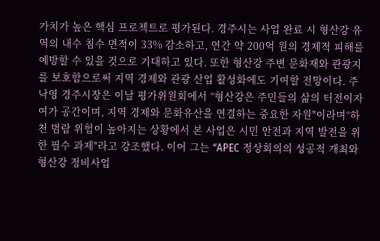가치가 높은 핵심 프로젝트로 평가된다. 경주시는 사업 완료 시 형산강 유역의 내수 침수 면적이 33% 감소하고, 연간 약 200억 원의 경제적 피해를 예방할 수 있을 것으로 기대하고 있다. 또한 형산강 주변 문화재와 관광지를 보호함으로써 지역 경제와 관광 산업 활성화에도 기여할 전망이다. 주낙영 경주시장은 이날 평가위원회에서 “형산강은 주민들의 삶의 터전이자 여가 공간이며, 지역 경제와 문화유산을 연결하는 중요한 자원"이라며“하천 범람 위험이 높아지는 상황에서 본 사업은 시민 안전과 지역 발전을 위한 필수 과제"라고 강조했다. 이어 그는 “APEC 정상회의의 성공적 개최와 형산강 정비사업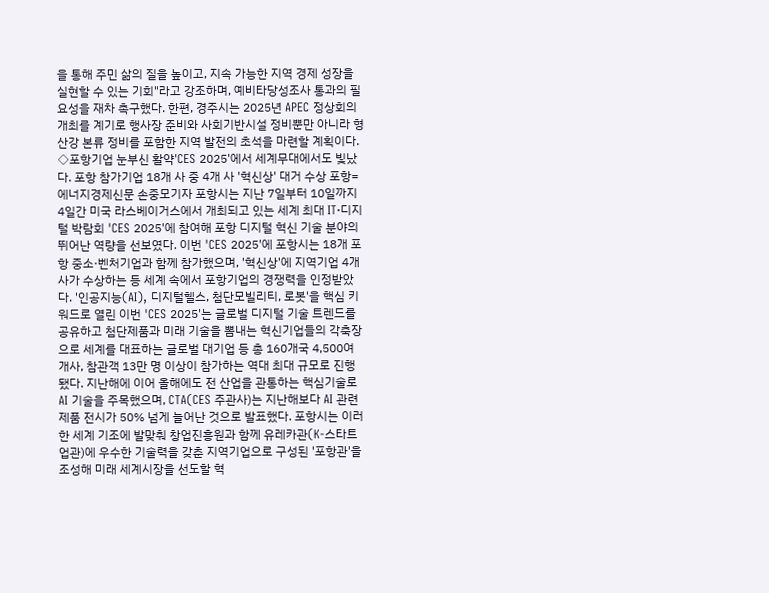을 통해 주민 삶의 질을 높이고, 지속 가능한 지역 경제 성장을 실현할 수 있는 기회"라고 강조하며, 예비타당성조사 통과의 필요성을 재차 촉구했다. 한편, 경주시는 2025년 APEC 정상회의 개최를 계기로 행사장 준비와 사회기반시설 정비뿐만 아니라 형산강 본류 정비를 포함한 지역 발전의 초석을 마련할 계획이다. ◇포항기업 눈부신 활약'CES 2025'에서 세계무대에서도 빛났다. 포항 참가기업 18개 사 중 4개 사 '혁신상' 대거 수상 포항=에너지경제신문 손중모기자 포항시는 지난 7일부터 10일까지 4일간 미국 라스베이거스에서 개최되고 있는 세계 최대 IT·디지털 박람회 'CES 2025'에 참여해 포항 디지털 혁신 기술 분야의 뛰어난 역량을 선보였다. 이번 'CES 2025'에 포항시는 18개 포항 중소·벤처기업과 함께 참가했으며, '혁신상'에 지역기업 4개 사가 수상하는 등 세계 속에서 포항기업의 경쟁력을 인정받았다. '인공지능(AI), 디지털헬스, 첨단모빌리티, 로봇'을 핵심 키워드로 열린 이번 'CES 2025'는 글로벌 디지털 기술 트렌드를 공유하고 첨단제품과 미래 기술을 뽐내는 혁신기업들의 각축장으로 세계를 대표하는 글로벌 대기업 등 총 160개국 4,500여 개사, 참관객 13만 명 이상이 참가하는 역대 최대 규모로 진행됐다. 지난해에 이어 올해에도 전 산업을 관통하는 핵심기술로 AI 기술을 주목했으며, CTA(CES 주관사)는 지난해보다 AI 관련 제품 전시가 50% 넘게 늘어난 것으로 발표했다. 포항시는 이러한 세계 기조에 발맞춰 창업진흥원과 함께 유레카관(K-스타트업관)에 우수한 기술력을 갖춘 지역기업으로 구성된 '포항관'을 조성해 미래 세계시장을 선도할 혁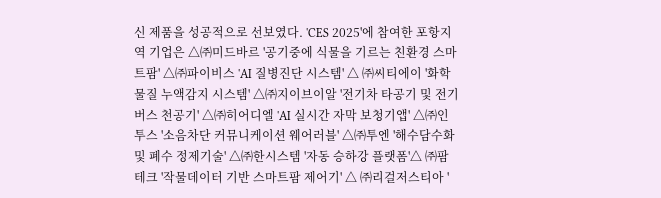신 제품을 성공적으로 선보였다. 'CES 2025'에 참여한 포항지역 기업은 △㈜미드바르 '공기중에 식물을 기르는 친환경 스마트팜' △㈜파이비스 'AI 질병진단 시스템' △ ㈜씨티에이 '화학물질 누액감지 시스템' △㈜지이브이알 '전기차 타공기 및 전기버스 천공기' △㈜히어디엘 'AI 실시간 자막 보청기앱' △㈜인투스 '소음차단 커뮤니케이션 웨어러블' △㈜투엔 '해수담수화 및 폐수 정제기술' △㈜한시스템 '자동 승하강 플랫폼'△ ㈜팜테크 '작물데이터 기반 스마트팜 제어기' △ ㈜리걸저스티아 '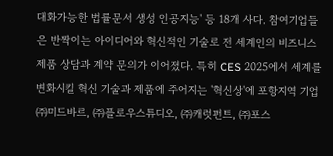대화가능한 법률문서 생성 인공지능' 등 18개 사다. 참여기업들은 반짝이는 아이디어와 혁신적인 기술로 전 세계인의 비즈니스 제품 상담과 계약 문의가 이어졌다. 특히 CES 2025에서 세계를 변화시킬 혁신 기술과 제품에 주어지는 '혁신상'에 포항지역 기업 ㈜미드바르, ㈜플로우스튜디오, ㈜캐럿펀트, ㈜포스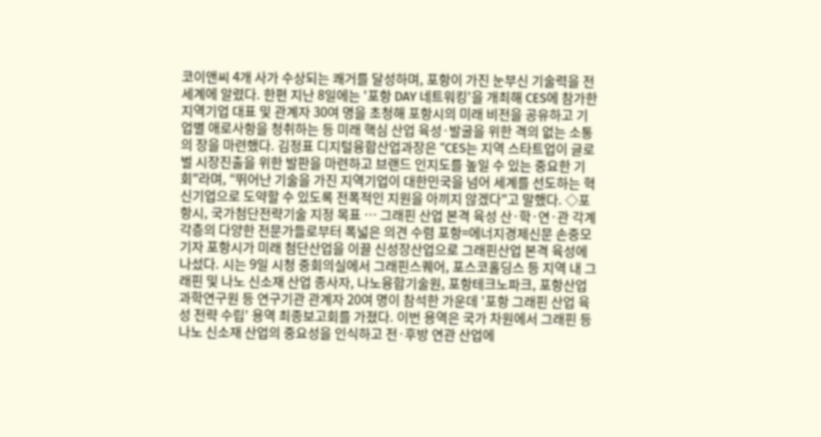코이앤씨 4개 사가 수상되는 쾌거를 달성하며, 포항이 가진 눈부신 기술력을 전 세계에 알렸다. 한편 지난 8일에는 '포항 DAY 네트워킹'을 개최해 CES에 참가한 지역기업 대표 및 관계자 30여 명을 초청해 포항시의 미래 비전을 공유하고 기업별 애로사항을 청취하는 등 미래 핵심 산업 육성·발굴을 위한 격의 없는 소통의 장을 마련했다. 김정표 디지털융합산업과장은 “CES는 지역 스타트업이 글로벌 시장진출을 위한 발판을 마련하고 브랜드 인지도를 높일 수 있는 중요한 기회"라며, “뛰어난 기술을 가진 지역기업이 대한민국을 넘어 세계를 선도하는 혁신기업으로 도약할 수 있도록 전폭적인 지원을 아끼지 않겠다"고 말했다. ◇포항시, 국가첨단전략기술 지정 목표 … 그래핀 산업 본격 육성 산·학·연·관 각계각층의 다양한 전문가들로부터 폭넓은 의견 수렴 포항=에너지경제신문 손중모기자 포항시가 미래 첨단산업을 이끌 신성장산업으로 그래핀산업 본격 육성에 나섰다. 시는 9일 시청 중회의실에서 그래핀스퀘어, 포스코홀딩스 등 지역 내 그래핀 및 나노 신소재 산업 종사자, 나노융합기술원, 포항테크노파크, 포항산업과학연구원 등 연구기관 관계자 20여 명이 참석한 가운데 '포항 그래핀 산업 육성 전략 수립' 용역 최종보고회를 가졌다. 이번 용역은 국가 차원에서 그래핀 등 나노 신소재 산업의 중요성을 인식하고 전·후방 연관 산업에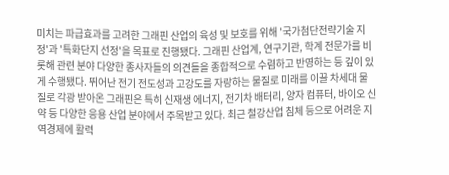미치는 파급효과를 고려한 그래핀 산업의 육성 및 보호를 위해 '국가첨단전략기술 지정'과 '특화단지 선정'을 목표로 진행됐다. 그래핀 산업계, 연구기관, 학계 전문가를 비롯해 관련 분야 다양한 종사자들의 의견들을 종합적으로 수렴하고 반영하는 등 깊이 있게 수행됐다. 뛰어난 전기 전도성과 고강도를 자랑하는 물질로 미래를 이끌 차세대 물질로 각광 받아온 그래핀은 특히 신재생 에너지, 전기차 배터리, 양자 컴퓨터, 바이오 신약 등 다양한 응용 산업 분야에서 주목받고 있다. 최근 철강산업 침체 등으로 어려운 지역경제에 활력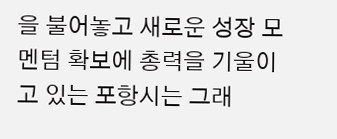을 불어놓고 새로운 성장 모멘텀 확보에 총력을 기울이고 있는 포항시는 그래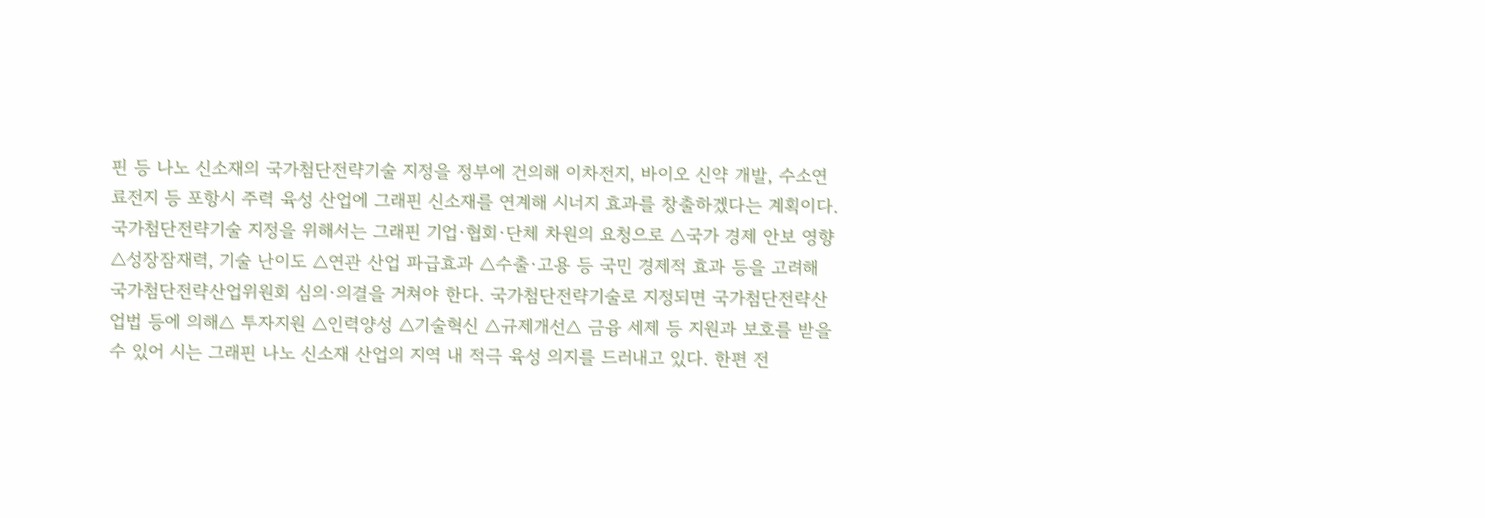핀 등 나노 신소재의 국가첨단전략기술 지정을 정부에 건의해 이차전지, 바이오 신약 개발, 수소연료전지 등 포항시 주력 육성 산업에 그래핀 신소재를 연계해 시너지 효과를 창출하겠다는 계획이다. 국가첨단전략기술 지정을 위해서는 그래핀 기업·협회·단체 차원의 요청으로 △국가 경제 안보 영향 △성장잠재력, 기술 난이도 △연관 산업 파급효과 △수출·고용 등 국민 경제적 효과 등을 고려해 국가첨단전략산업위원회 심의·의결을 거쳐야 한다. 국가첨단전략기술로 지정되면 국가첨단전략산업법 등에 의해△ 투자지원 △인력양성 △기술혁신 △규제개선△ 금융 세제 등 지원과 보호를 받을 수 있어 시는 그래핀 나노 신소재 산업의 지역 내 적극 육성 의지를 드러내고 있다. 한편 전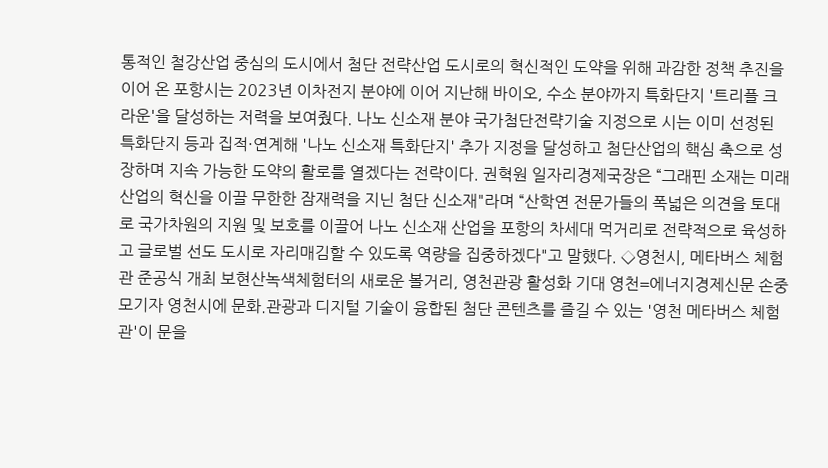통적인 철강산업 중심의 도시에서 첨단 전략산업 도시로의 혁신적인 도약을 위해 과감한 정책 추진을 이어 온 포항시는 2023년 이차전지 분야에 이어 지난해 바이오, 수소 분야까지 특화단지 '트리플 크라운'을 달성하는 저력을 보여줬다. 나노 신소재 분야 국가첨단전략기술 지정으로 시는 이미 선정된 특화단지 등과 집적·연계해 '나노 신소재 특화단지' 추가 지정을 달성하고 첨단산업의 핵심 축으로 성장하며 지속 가능한 도약의 활로를 열겠다는 전략이다. 권혁원 일자리경제국장은 “그래핀 소재는 미래산업의 혁신을 이끌 무한한 잠재력을 지닌 첨단 신소재"라며 “산학연 전문가들의 폭넓은 의견을 토대로 국가차원의 지원 및 보호를 이끌어 나노 신소재 산업을 포항의 차세대 먹거리로 전략적으로 육성하고 글로벌 선도 도시로 자리매김할 수 있도록 역량을 집중하겠다"고 말했다. ◇영천시, 메타버스 체험관 준공식 개최 보현산녹색체험터의 새로운 볼거리, 영천관광 활성화 기대 영천=에너지경제신문 손중모기자 영천시에 문화.관광과 디지털 기술이 융합된 첨단 콘텐츠를 즐길 수 있는 '영천 메타버스 체험관'이 문을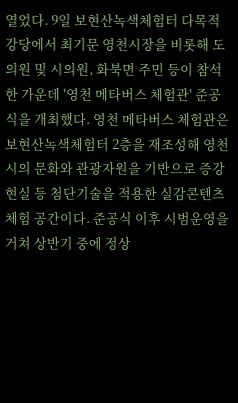열었다. 9일 보현산녹색체험터 다목적강당에서 최기문 영천시장을 비롯해 도의원 및 시의원, 화북면 주민 등이 참석한 가운데 '영천 메타버스 체험관' 준공식을 개최했다. 영천 메타버스 체험관은 보현산녹색체험터 2층을 재조성해 영천시의 문화와 관광자원을 기반으로 증강현실 등 첨단기술을 적용한 실감콘텐츠 체험 공간이다. 준공식 이후 시범운영을 거쳐 상반기 중에 정상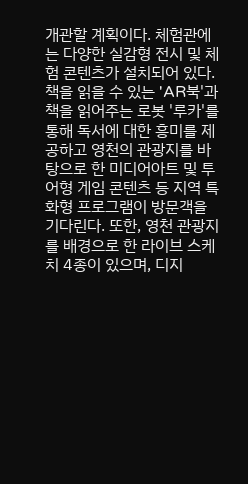개관할 계획이다. 체험관에는 다양한 실감형 전시 및 체험 콘텐츠가 설치되어 있다. 책을 읽을 수 있는 'AR북'과 책을 읽어주는 로봇 '루카'를 통해 독서에 대한 흥미를 제공하고 영천의 관광지를 바탕으로 한 미디어아트 및 투어형 게임 콘텐츠 등 지역 특화형 프로그램이 방문객을 기다린다. 또한, 영천 관광지를 배경으로 한 라이브 스케치 4종이 있으며, 디지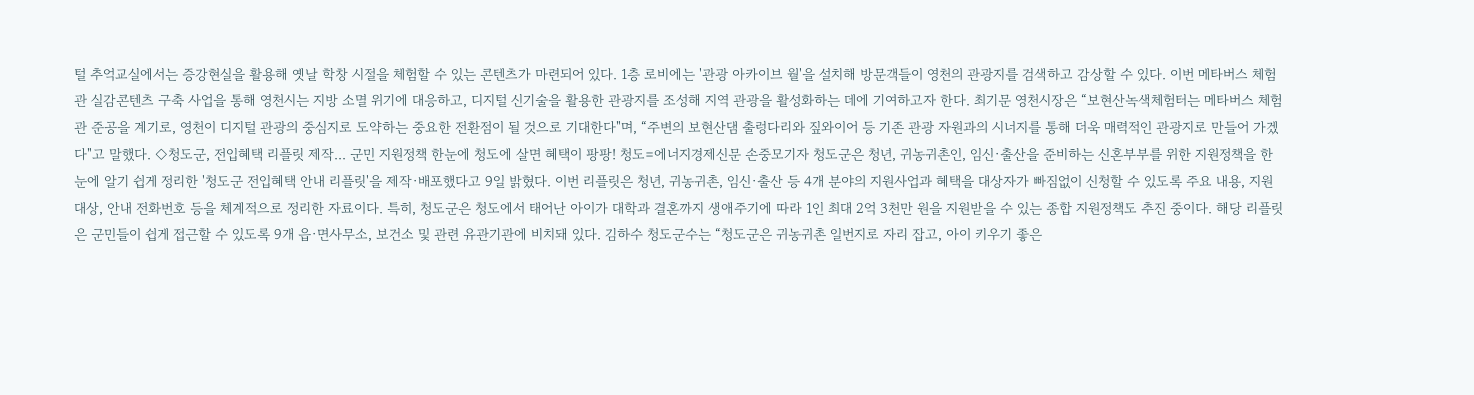털 추억교실에서는 증강현실을 활용해 옛날 학창 시절을 체험할 수 있는 콘텐츠가 마련되어 있다. 1층 로비에는 '관광 아카이브 월'을 설치해 방문객들이 영천의 관광지를 검색하고 감상할 수 있다. 이번 메타버스 체험관 실감콘텐츠 구축 사업을 통해 영천시는 지방 소멸 위기에 대응하고, 디지털 신기술을 활용한 관광지를 조성해 지역 관광을 활성화하는 데에 기여하고자 한다. 최기문 영천시장은 “보현산녹색체험터는 메타버스 체험관 준공을 계기로, 영천이 디지털 관광의 중심지로 도약하는 중요한 전환점이 될 것으로 기대한다"며, “주변의 보현산댐 출렁다리와 짚와이어 등 기존 관광 자원과의 시너지를 통해 더욱 매력적인 관광지로 만들어 가겠다"고 말했다. ◇청도군, 전입혜택 리플릿 제작... 군민 지원정책 한눈에 청도에 살면 혜택이 팡팡! 청도=에너지경제신문 손중모기자 청도군은 청년, 귀농귀촌인, 임신·출산을 준비하는 신혼부부를 위한 지원정책을 한눈에 알기 쉽게 정리한 '청도군 전입혜택 안내 리플릿'을 제작·배포했다고 9일 밝혔다. 이번 리플릿은 청년, 귀농귀촌, 임신·출산 등 4개 분야의 지원사업과 혜택을 대상자가 빠짐없이 신청할 수 있도록 주요 내용, 지원 대상, 안내 전화번호 등을 체계적으로 정리한 자료이다. 특히, 청도군은 청도에서 태어난 아이가 대학과 결혼까지 생애주기에 따라 1인 최대 2억 3천만 원을 지원받을 수 있는 종합 지원정책도 추진 중이다. 해당 리플릿은 군민들이 쉽게 접근할 수 있도록 9개 읍·면사무소, 보건소 및 관련 유관기관에 비치돼 있다. 김하수 청도군수는 “청도군은 귀농귀촌 일번지로 자리 잡고, 아이 키우기 좋은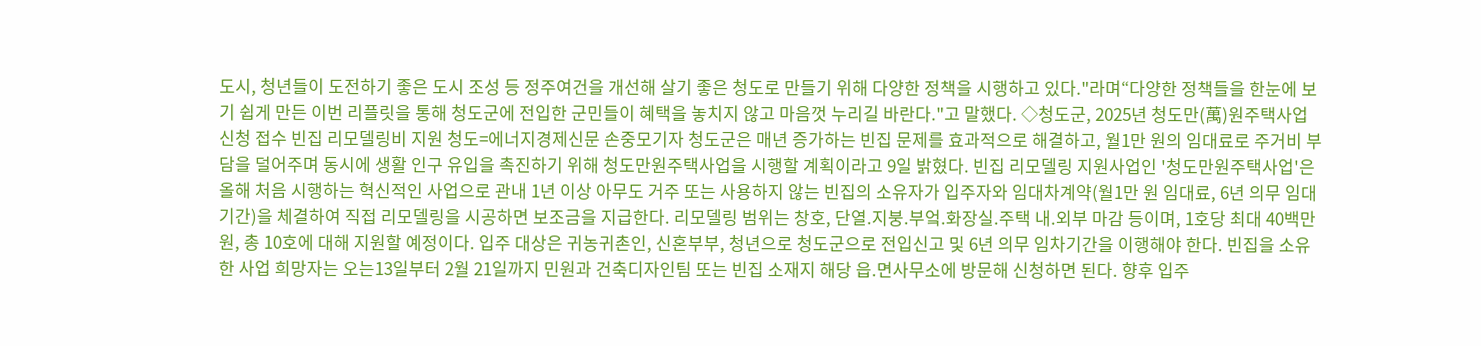도시, 청년들이 도전하기 좋은 도시 조성 등 정주여건을 개선해 살기 좋은 청도로 만들기 위해 다양한 정책을 시행하고 있다."라며“다양한 정책들을 한눈에 보기 쉽게 만든 이번 리플릿을 통해 청도군에 전입한 군민들이 혜택을 놓치지 않고 마음껏 누리길 바란다."고 말했다. ◇청도군, 2025년 청도만(萬)원주택사업 신청 접수 빈집 리모델링비 지원 청도=에너지경제신문 손중모기자 청도군은 매년 증가하는 빈집 문제를 효과적으로 해결하고, 월1만 원의 임대료로 주거비 부담을 덜어주며 동시에 생활 인구 유입을 촉진하기 위해 청도만원주택사업을 시행할 계획이라고 9일 밝혔다. 빈집 리모델링 지원사업인 '청도만원주택사업'은 올해 처음 시행하는 혁신적인 사업으로 관내 1년 이상 아무도 거주 또는 사용하지 않는 빈집의 소유자가 입주자와 임대차계약(월1만 원 임대료, 6년 의무 임대기간)을 체결하여 직접 리모델링을 시공하면 보조금을 지급한다. 리모델링 범위는 창호, 단열.지붕.부엌.화장실.주택 내.외부 마감 등이며, 1호당 최대 40백만 원, 총 10호에 대해 지원할 예정이다. 입주 대상은 귀농귀촌인, 신혼부부, 청년으로 청도군으로 전입신고 및 6년 의무 임차기간을 이행해야 한다. 빈집을 소유한 사업 희망자는 오는13일부터 2월 21일까지 민원과 건축디자인팀 또는 빈집 소재지 해당 읍.면사무소에 방문해 신청하면 된다. 향후 입주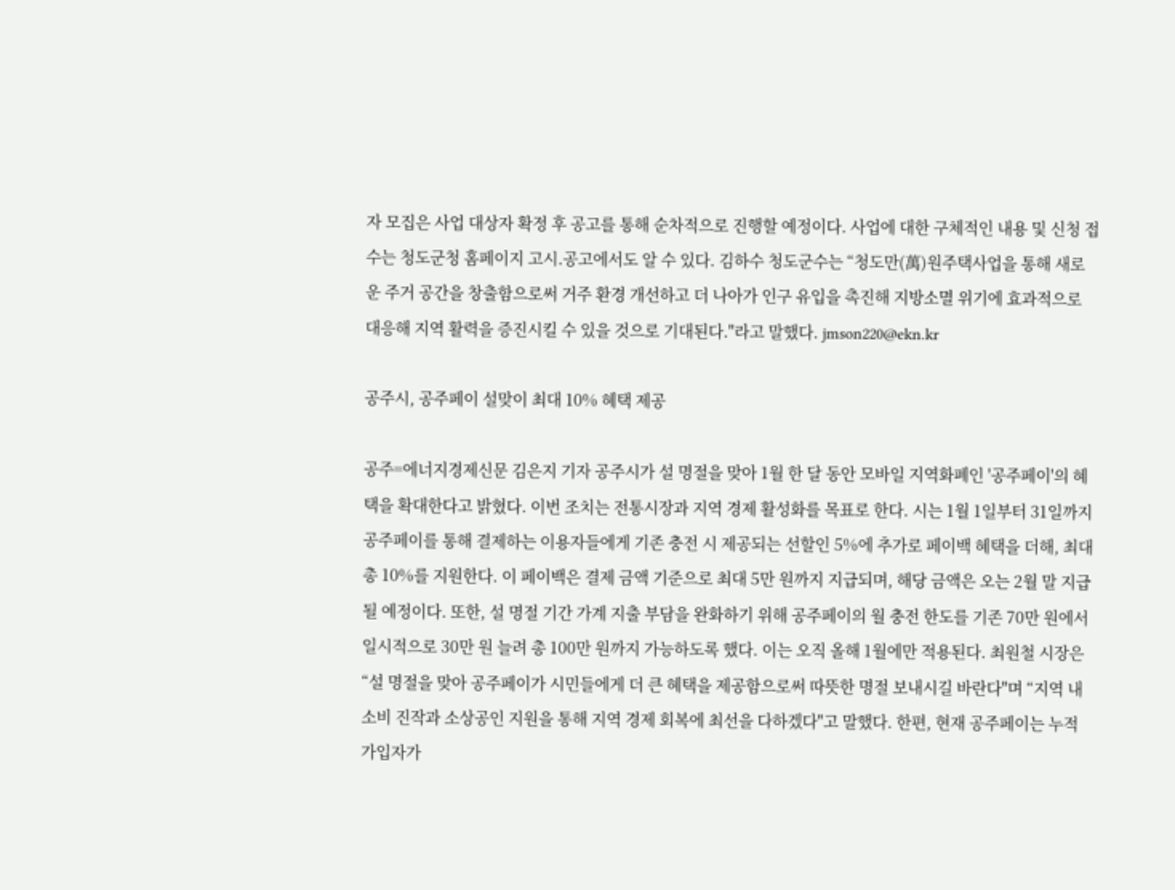자 모집은 사업 대상자 확정 후 공고를 통해 순차적으로 진행할 예정이다. 사업에 대한 구체적인 내용 및 신청 접수는 청도군청 홈페이지 고시.공고에서도 알 수 있다. 김하수 청도군수는 “청도만(萬)원주택사업을 통해 새로운 주거 공간을 창출함으로써 거주 환경 개선하고 더 나아가 인구 유입을 촉진해 지방소멸 위기에 효과적으로 대응해 지역 활력을 증진시킬 수 있을 것으로 기대된다."라고 말했다. jmson220@ekn.kr

공주시, 공주페이 설맞이 최대 10% 혜택 제공

공주=에너지경제신문 김은지 기자 공주시가 설 명절을 맞아 1월 한 달 동안 모바일 지역화폐인 '공주페이'의 혜택을 확대한다고 밝혔다. 이번 조치는 전통시장과 지역 경제 활성화를 목표로 한다. 시는 1월 1일부터 31일까지 공주페이를 통해 결제하는 이용자들에게 기존 충전 시 제공되는 선할인 5%에 추가로 페이백 혜택을 더해, 최대 총 10%를 지원한다. 이 페이백은 결제 금액 기준으로 최대 5만 원까지 지급되며, 해당 금액은 오는 2월 말 지급될 예정이다. 또한, 설 명절 기간 가계 지출 부담을 완화하기 위해 공주페이의 월 충전 한도를 기존 70만 원에서 일시적으로 30만 원 늘려 총 100만 원까지 가능하도록 했다. 이는 오직 올해 1월에만 적용된다. 최원철 시장은 “설 명절을 맞아 공주페이가 시민들에게 더 큰 혜택을 제공함으로써 따뜻한 명절 보내시길 바란다"며 “지역 내 소비 진작과 소상공인 지원을 통해 지역 경제 회복에 최선을 다하겠다"고 말했다. 한편, 현재 공주페이는 누적 가입자가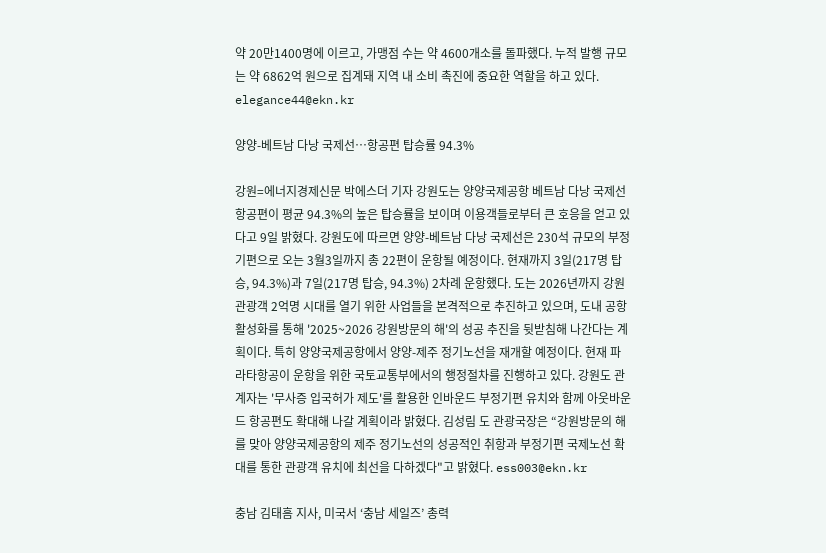약 20만1400명에 이르고, 가맹점 수는 약 4600개소를 돌파했다. 누적 발행 규모는 약 6862억 원으로 집계돼 지역 내 소비 촉진에 중요한 역할을 하고 있다. elegance44@ekn.kr

양양-베트남 다낭 국제선…항공편 탑승률 94.3%

강원=에너지경제신문 박에스더 기자 강원도는 양양국제공항 베트남 다낭 국제선 항공편이 평균 94.3%의 높은 탑승률을 보이며 이용객들로부터 큰 호응을 얻고 있다고 9일 밝혔다. 강원도에 따르면 양양-베트남 다낭 국제선은 230석 규모의 부정기편으로 오는 3월3일까지 총 22편이 운항될 예정이다. 현재까지 3일(217명 탑승, 94.3%)과 7일(217명 탑승, 94.3%) 2차례 운항했다. 도는 2026년까지 강원 관광객 2억명 시대를 열기 위한 사업들을 본격적으로 추진하고 있으며, 도내 공항 활성화를 통해 '2025~2026 강원방문의 해'의 성공 추진을 뒷받침해 나간다는 계획이다. 특히 양양국제공항에서 양양-제주 정기노선을 재개할 예정이다. 현재 파라타항공이 운항을 위한 국토교통부에서의 행정절차를 진행하고 있다. 강원도 관계자는 '무사증 입국허가 제도'를 활용한 인바운드 부정기편 유치와 함께 아웃바운드 항공편도 확대해 나갈 계획이라 밝혔다. 김성림 도 관광국장은 “강원방문의 해를 맞아 양양국제공항의 제주 정기노선의 성공적인 취항과 부정기편 국제노선 확대를 통한 관광객 유치에 최선을 다하겠다"고 밝혔다. ess003@ekn.kr

충남 김태흠 지사, 미국서 ‘충남 세일즈’ 총력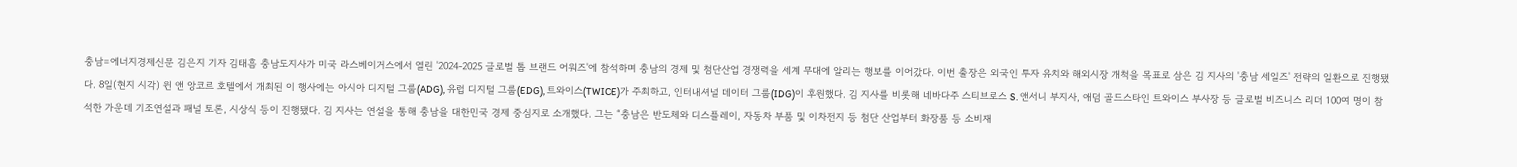충남=에너지경제신문 김은지 기자 김태흠 충남도지사가 미국 라스베이거스에서 열린 '2024-2025 글로벌 톱 브랜드 어워즈'에 참석하며 충남의 경제 및 첨단산업 경쟁력을 세계 무대에 알리는 행보를 이어갔다. 이번 출장은 외국인 투자 유치와 해외시장 개척을 목표로 삼은 김 지사의 '충남 세일즈' 전략의 일환으로 진행됐다. 8일(현지 시각) 윈 앤 앙코르 호텔에서 개최된 이 행사에는 아시아 디지털 그룹(ADG), 유럽 디지털 그룹(EDG), 트와이스(TWICE)가 주최하고, 인터내셔널 데이터 그룹(IDG)이 후원했다. 김 지사를 비롯해 네바다주 스티브로스 S. 앤서니 부지사, 애덤 골드스타인 트와이스 부사장 등 글로벌 비즈니스 리더 100여 명이 참석한 가운데 기조연설과 패널 토론, 시상식 등이 진행됐다. 김 지사는 연설을 통해 충남을 대한민국 경제 중심지로 소개했다. 그는 “충남은 반도체와 디스플레이, 자동차 부품 및 이차전지 등 첨단 산업부터 화장품 등 소비재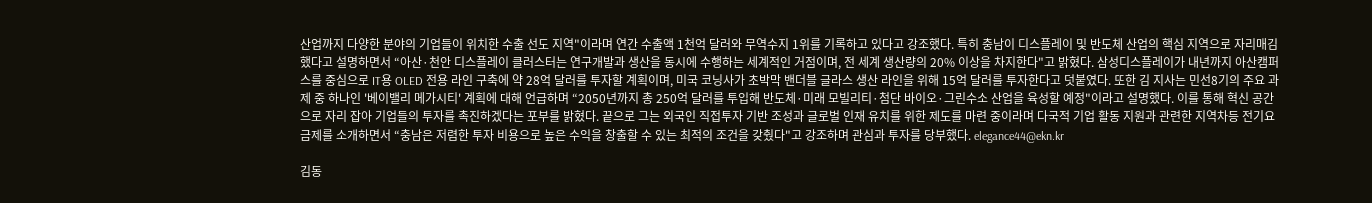산업까지 다양한 분야의 기업들이 위치한 수출 선도 지역"이라며 연간 수출액 1천억 달러와 무역수지 1위를 기록하고 있다고 강조했다. 특히 충남이 디스플레이 및 반도체 산업의 핵심 지역으로 자리매김했다고 설명하면서 “아산·천안 디스플레이 클러스터는 연구개발과 생산을 동시에 수행하는 세계적인 거점이며, 전 세계 생산량의 20% 이상을 차지한다"고 밝혔다. 삼성디스플레이가 내년까지 아산캠퍼스를 중심으로 IT용 OLED 전용 라인 구축에 약 28억 달러를 투자할 계획이며, 미국 코닝사가 초박막 밴더블 글라스 생산 라인을 위해 15억 달러를 투자한다고 덧붙였다. 또한 김 지사는 민선8기의 주요 과제 중 하나인 '베이밸리 메가시티' 계획에 대해 언급하며 “2050년까지 총 250억 달러를 투입해 반도체·미래 모빌리티·첨단 바이오·그린수소 산업을 육성할 예정"이라고 설명했다. 이를 통해 혁신 공간으로 자리 잡아 기업들의 투자를 촉진하겠다는 포부를 밝혔다. 끝으로 그는 외국인 직접투자 기반 조성과 글로벌 인재 유치를 위한 제도를 마련 중이라며 다국적 기업 활동 지원과 관련한 지역차등 전기요금제를 소개하면서 “충남은 저렴한 투자 비용으로 높은 수익을 창출할 수 있는 최적의 조건을 갖췄다"고 강조하며 관심과 투자를 당부했다. elegance44@ekn.kr

김동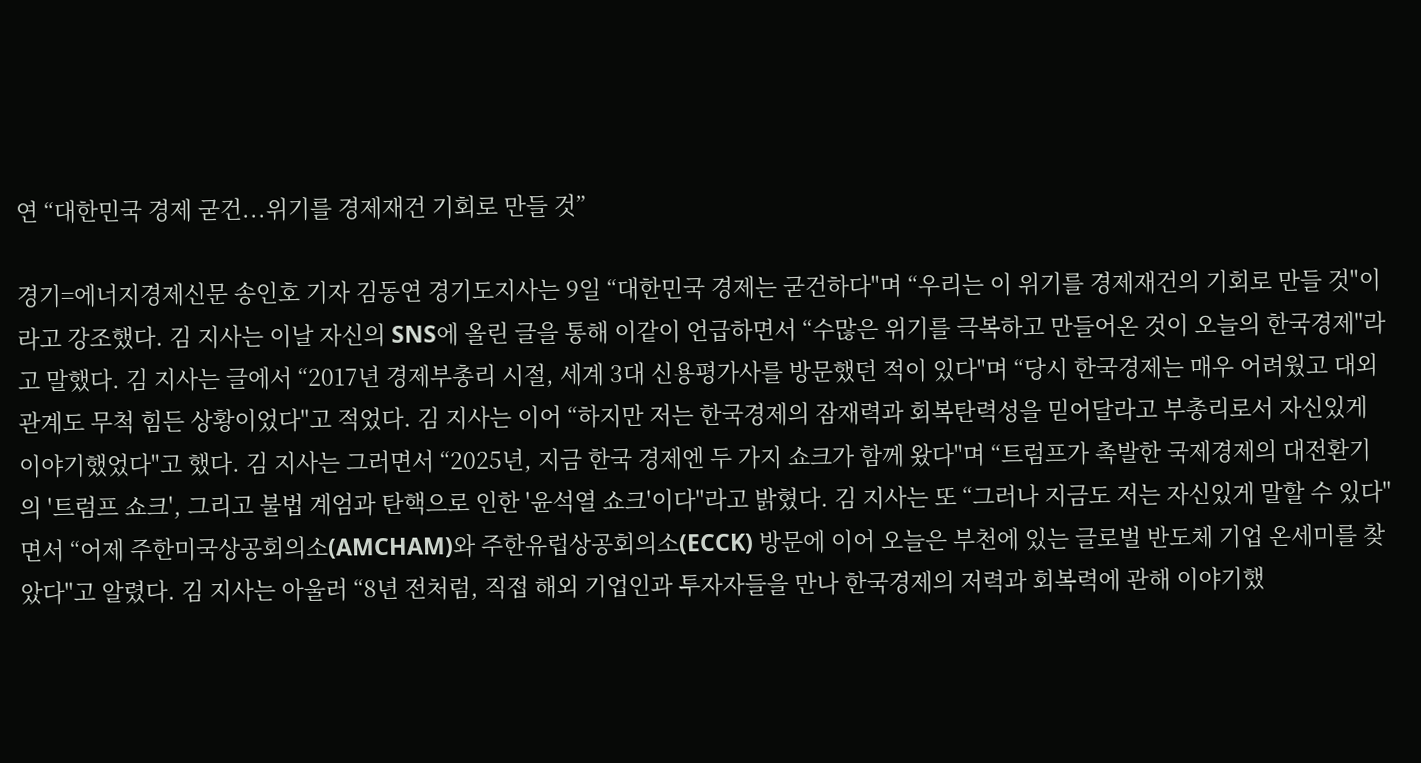연 “대한민국 경제 굳건...위기를 경제재건 기회로 만들 것”

경기=에너지경제신문 송인호 기자 김동연 경기도지사는 9일 “대한민국 경제는 굳건하다"며 “우리는 이 위기를 경제재건의 기회로 만들 것"이라고 강조했다. 김 지사는 이날 자신의 SNS에 올린 글을 통해 이같이 언급하면서 “수많은 위기를 극복하고 만들어온 것이 오늘의 한국경제"라고 말했다. 김 지사는 글에서 “2017년 경제부총리 시절, 세계 3대 신용평가사를 방문했던 적이 있다"며 “당시 한국경제는 매우 어려웠고 대외관계도 무척 힘든 상황이었다"고 적었다. 김 지사는 이어 “하지만 저는 한국경제의 잠재력과 회복탄력성을 믿어달라고 부총리로서 자신있게 이야기했었다"고 했다. 김 지사는 그러면서 “2025년, 지금 한국 경제엔 두 가지 쇼크가 함께 왔다"며 “트럼프가 촉발한 국제경제의 대전환기의 '트럼프 쇼크', 그리고 불법 계엄과 탄핵으로 인한 '윤석열 쇼크'이다"라고 밝혔다. 김 지사는 또 “그러나 지금도 저는 자신있게 말할 수 있다"면서 “어제 주한미국상공회의소(AMCHAM)와 주한유럽상공회의소(ECCK) 방문에 이어 오늘은 부천에 있는 글로벌 반도체 기업 온세미를 찾았다"고 알렸다. 김 지사는 아울러 “8년 전처럼, 직접 해외 기업인과 투자자들을 만나 한국경제의 저력과 회복력에 관해 이야기했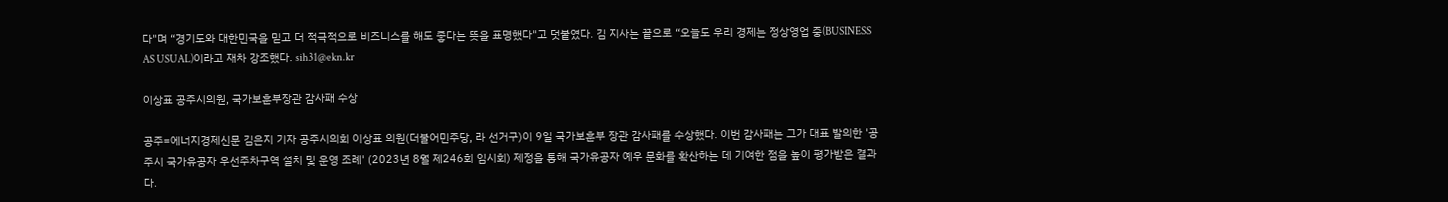다"며 “경기도와 대한민국을 믿고 더 적극적으로 비즈니스를 해도 좋다는 뜻을 표명했다"고 덧붙였다. 김 지사는 끝으로 “오늘도 우리 경제는 정상영업 중(BUSINESS AS USUAL)이라고 재차 강조했다. sih31@ekn.kr

이상표 공주시의원, 국가보훈부장관 감사패 수상

공주=에너지경제신문 김은지 기자 공주시의회 이상표 의원(더불어민주당, 라 선거구)이 9일 국가보훈부 장관 감사패를 수상했다. 이번 감사패는 그가 대표 발의한 '공주시 국가유공자 우선주차구역 설치 및 운영 조례' (2023년 8월 제246회 임시회) 제정을 통해 국가유공자 예우 문화를 확산하는 데 기여한 점을 높이 평가받은 결과다.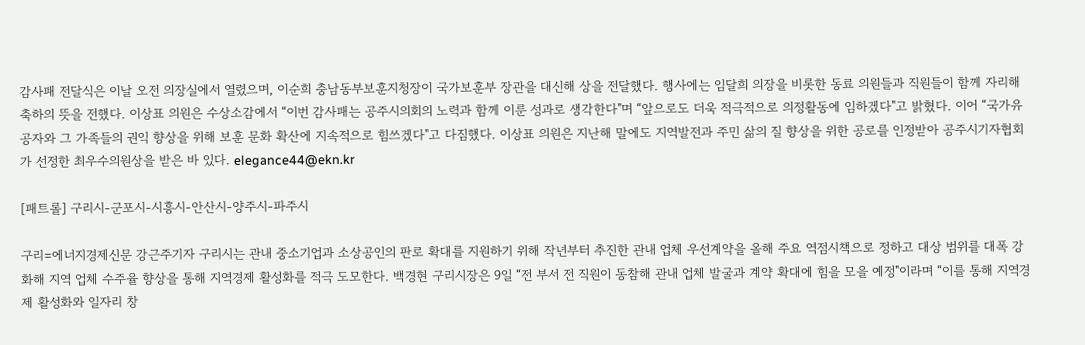감사패 전달식은 이날 오전 의장실에서 열렸으며, 이순희 충남동부보훈지청장이 국가보훈부 장관을 대신해 상을 전달했다. 행사에는 임달희 의장을 비롯한 동료 의원들과 직원들이 함께 자리해 축하의 뜻을 전했다. 이상표 의원은 수상소감에서 “이번 감사패는 공주시의회의 노력과 함께 이룬 성과로 생각한다"며 “앞으로도 더욱 적극적으로 의정활동에 임하겠다"고 밝혔다. 이어 “국가유공자와 그 가족들의 권익 향상을 위해 보훈 문화 확산에 지속적으로 힘쓰겠다"고 다짐했다. 이상표 의원은 지난해 말에도 지역발전과 주민 삶의 질 향상을 위한 공로를 인정받아 공주시기자협회가 선정한 최우수의원상을 받은 바 있다. elegance44@ekn.kr

[패트롤] 구리시-군포시-시흥시-안산시-양주시-파주시

구리=에너지경제신문 강근주기자 구리시는 관내 중소기업과 소상공인의 판로 확대를 지원하기 위해 작년부터 추진한 관내 업체 우선계약을 올해 주요 역점시책으로 정하고 대상 범위를 대폭 강화해 지역 업체 수주율 향상을 통해 지역경제 활성화를 적극 도모한다. 백경현 구리시장은 9일 “전 부서 전 직원이 동참해 관내 업체 발굴과 계약 확대에 힘을 모을 예정"이라며 “이를 통해 지역경제 활성화와 일자리 창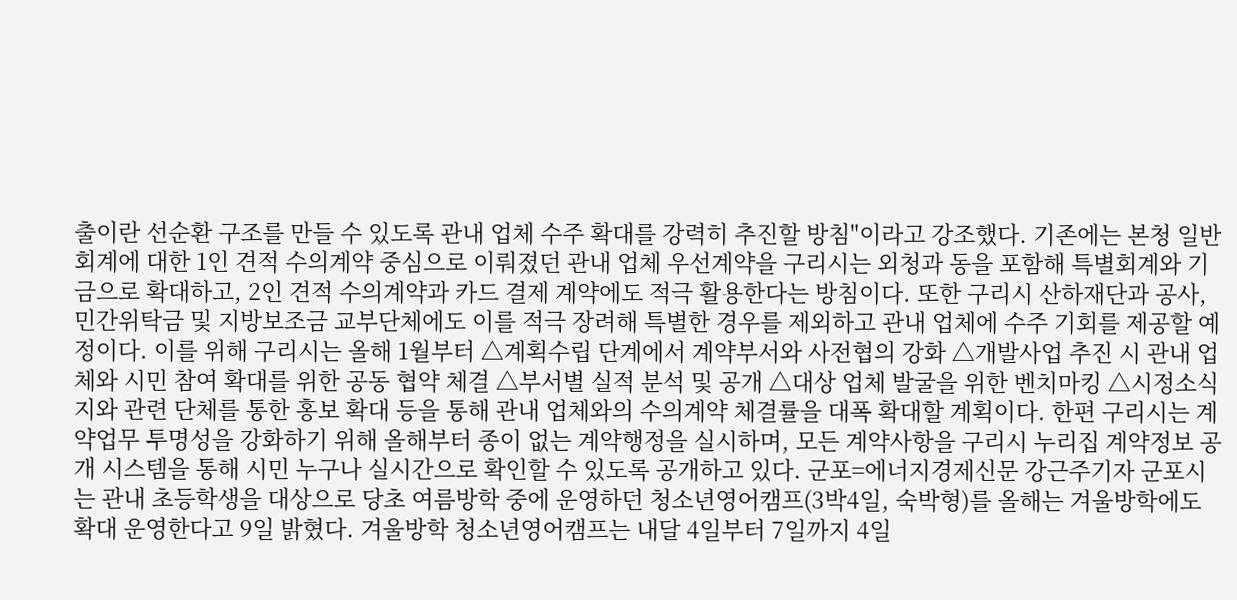출이란 선순환 구조를 만들 수 있도록 관내 업체 수주 확대를 강력히 추진할 방침"이라고 강조했다. 기존에는 본청 일반회계에 대한 1인 견적 수의계약 중심으로 이뤄졌던 관내 업체 우선계약을 구리시는 외청과 동을 포함해 특별회계와 기금으로 확대하고, 2인 견적 수의계약과 카드 결제 계약에도 적극 활용한다는 방침이다. 또한 구리시 산하재단과 공사, 민간위탁금 및 지방보조금 교부단체에도 이를 적극 장려해 특별한 경우를 제외하고 관내 업체에 수주 기회를 제공할 예정이다. 이를 위해 구리시는 올해 1월부터 △계획수립 단계에서 계약부서와 사전협의 강화 △개발사업 추진 시 관내 업체와 시민 참여 확대를 위한 공동 협약 체결 △부서별 실적 분석 및 공개 △대상 업체 발굴을 위한 벤치마킹 △시정소식지와 관련 단체를 통한 홍보 확대 등을 통해 관내 업체와의 수의계약 체결률을 대폭 확대할 계획이다. 한편 구리시는 계약업무 투명성을 강화하기 위해 올해부터 종이 없는 계약행정을 실시하며, 모든 계약사항을 구리시 누리집 계약정보 공개 시스템을 통해 시민 누구나 실시간으로 확인할 수 있도록 공개하고 있다. 군포=에너지경제신문 강근주기자 군포시는 관내 초등학생을 대상으로 당초 여름방학 중에 운영하던 청소년영어캠프(3박4일, 숙박형)를 올해는 겨울방학에도 확대 운영한다고 9일 밝혔다. 겨울방학 청소년영어캠프는 내달 4일부터 7일까지 4일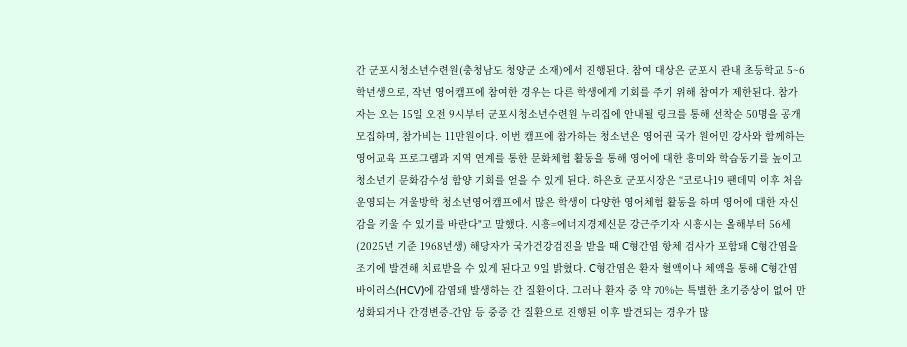간 군포시청소년수련원(충청남도 청양군 소재)에서 진행된다. 참여 대상은 군포시 관내 초등학교 5~6학년생으로, 작년 영어캠프에 참여한 경우는 다른 학생에게 기회를 주기 위해 참여가 제한된다. 참가자는 오는 15일 오전 9시부터 군포시청소년수련원 누리집에 안내될 링크를 통해 선착순 50명을 공개모집하며, 참가비는 11만원이다. 이번 캠프에 참가하는 청소년은 영어권 국가 원어민 강사와 함께하는 영어교육 프로그램과 지역 연계를 통한 문화체험 활동을 통해 영어에 대한 흥미와 학습동기를 높이고 청소년기 문화감수성 함양 기회를 얻을 수 있게 된다. 하은호 군포시장은 “코로나19 팬데믹 이후 처음 운영되는 겨울방학 청소년영어캠프에서 많은 학생이 다양한 영어체험 활동을 하며 영어에 대한 자신감을 키울 수 있기를 바란다"고 말했다. 시흥=에너지경제신문 강근주기자 시흥시는 올해부터 56세(2025년 기준 1968년생) 해당자가 국가건강검진을 받을 때 C형간염 항체 검사가 포함돼 C형간염을 조기에 발견해 치료받을 수 있게 된다고 9일 밝혔다. C형간염은 환자 혈액이나 체액을 통해 C형간염 바이러스(HCV)에 감염돼 발생하는 간 질환이다. 그러나 환자 중 약 70%는 특별한 초기증상이 없어 만성화되거나 간경변증-간암 등 중증 간 질환으로 진행된 이후 발견되는 경우가 많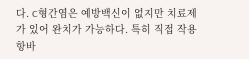다. C형간염은 예방백신이 없지만 치료제가 있어 완치가 가능하다. 특히 직접 작용 항바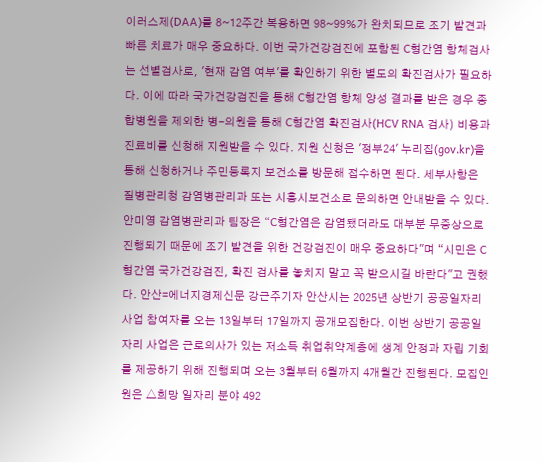이러스제(DAA)를 8~12주간 복용하면 98~99%가 완치되므로 조기 발견과 빠른 치료가 매우 중요하다. 이번 국가건강검진에 포함된 C형간염 항체검사는 선별검사로, '현재 감염 여부'를 확인하기 위한 별도의 확진검사가 필요하다. 이에 따라 국가건강검진을 통해 C형간염 항체 양성 결과를 받은 경우 종합병원을 제외한 병-의원을 통해 C형간염 확진검사(HCV RNA 검사) 비용과 진료비를 신청해 지원받을 수 있다. 지원 신청은 '정부24' 누리집(gov.kr)을 통해 신청하거나 주민등록지 보건소를 방문해 접수하면 된다. 세부사항은 질병관리청 감염병관리과 또는 시흥시보건소로 문의하면 안내받을 수 있다. 안미영 감염병관리과 팀장은 “C형간염은 감염됐더라도 대부분 무증상으로 진행되기 때문에 조기 발견을 위한 건강검진이 매우 중요하다"며 “시민은 C형간염 국가건강검진, 확진 검사를 놓치지 말고 꼭 받으시길 바란다"고 권했다. 안산=에너지경제신문 강근주기자 안산시는 2025년 상반기 공공일자리 사업 참여자를 오는 13일부터 17일까지 공개모집한다. 이번 상반기 공공일자리 사업은 근로의사가 있는 저소득 취업취약계층에 생계 안정과 자립 기회를 제공하기 위해 진행되며 오는 3월부터 6월까지 4개월간 진행된다. 모집인원은 △희망 일자리 분야 492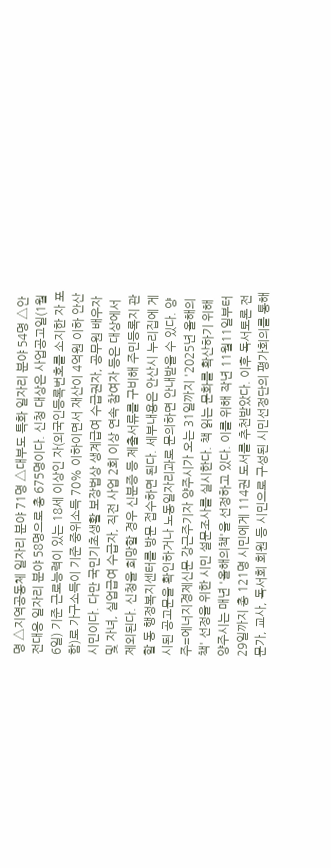명 △지역공동체 일자리 분야 71명 △대부도 특화 일자리 분야 54명 △안전대응 일자리 분야 58명으로 총 675명이다. 신청 대상은 사업공고일(1월6일) 기준 근로능력이 있는 18세 이상인 자(외국인등록번호를 소지한 자 포함)로 가구소득이 기준 중위소득 70% 이하이면서 재산이 4억원 이하 안산시민이다. 다만 국민기초생활 보장법상 생계급여 수급권자, 공무원 배우자 및 자녀, 실업급여 수급자, 직전 사업 2회 이상 연속 참여자 등은 대상에서 제외된다. 신청을 희망할 경우 신분증 등 제출서류를 구비해 주민등록지 관할 동 행정복지센터를 방문 접수하면 된다. 세부내용은 안산시 누리집에 게시된 공고문을 확인하거나 노동일자리과로 문의하면 안내받을 수 있다. 양주=에너지경제신문 강근주기자 양주시가 오는 31일까지 '2025년 올해의책' 선정을 위한 시민 설문조사를 실시한다. 책 읽는 문화를 확산하기 위해 양주시는 매년 '올해의책'을 선정하고 있다. 이를 위해 작년 11월11일부터 29일까지 총 121명 시민에게 114권 도서를 추천받았다. 이후 독서토론 전문가, 교사, 독서회 회원 등 시민으로 구성된 시민선정단의 평가회의를 통해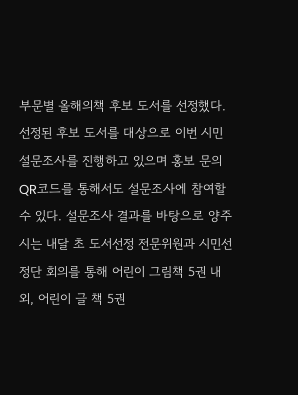부문별 올해의책 후보 도서를 선정했다. 선정된 후보 도서를 대상으로 이번 시민 설문조사를 진행하고 있으며 홍보 문의 QR코드를 통해서도 설문조사에 참여할 수 있다. 설문조사 결과를 바탕으로 양주시는 내달 초 도서선정 전문위원과 시민선정단 회의를 통해 어린이 그림책 5권 내외, 어린이 글 책 5권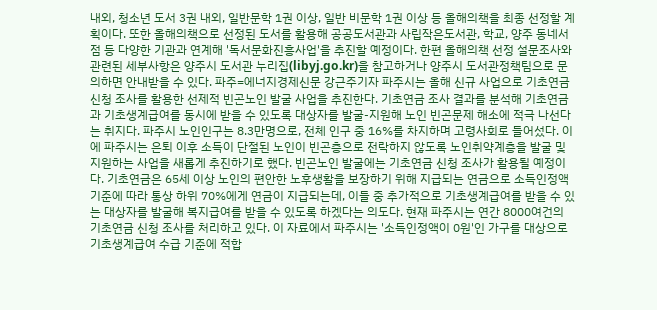내외, 청소년 도서 3권 내외, 일반문학 1권 이상, 일반 비문학 1권 이상 등 올해의책을 최종 선정할 계획이다. 또한 올해의책으로 선정된 도서를 활용해 공공도서관과 사립작은도서관, 학교, 양주 동네서점 등 다양한 기관과 연계해 '독서문화진흥사업'을 추진할 예정이다. 한편 올해의책 선정 설문조사와 관련된 세부사항은 양주시 도서관 누리집(libyj.go.kr)을 참고하거나 양주시 도서관정책팀으로 문의하면 안내받을 수 있다. 파주=에너지경제신문 강근주기자 파주시는 올해 신규 사업으로 기초연금 신청 조사를 활용한 선제적 빈곤노인 발굴 사업을 추진한다. 기초연금 조사 결과를 분석해 기초연금과 기초생계급여를 동시에 받을 수 있도록 대상자를 발굴-지원해 노인 빈곤문제 해소에 적극 나선다는 취지다. 파주시 노인인구는 8.3만명으로, 전체 인구 중 16%를 차지하며 고령사회로 들어섰다. 이에 파주시는 은퇴 이후 소득이 단절된 노인이 빈곤층으로 전락하지 않도록 노인취약계층을 발굴 및 지원하는 사업을 새롭게 추진하기로 했다. 빈곤노인 발굴에는 기초연금 신청 조사가 활용될 예정이다. 기초연금은 65세 이상 노인의 편안한 노후생활을 보장하기 위해 지급되는 연금으로 소득인정액 기준에 따라 통상 하위 70%에게 연금이 지급되는데, 이들 중 추가적으로 기초생계급여를 받을 수 있는 대상자를 발굴해 복지급여를 받을 수 있도록 하겠다는 의도다. 현재 파주시는 연간 8000여건의 기초연금 신청 조사를 처리하고 있다. 이 자료에서 파주시는 '소득인정액이 0원'인 가구를 대상으로 기초생계급여 수급 기준에 적합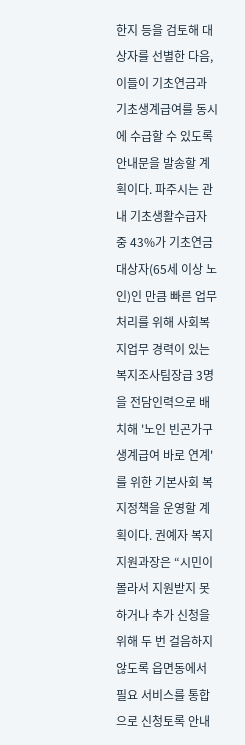한지 등을 검토해 대상자를 선별한 다음, 이들이 기초연금과 기초생계급여를 동시에 수급할 수 있도록 안내문을 발송할 계획이다. 파주시는 관내 기초생활수급자 중 43%가 기초연금 대상자(65세 이상 노인)인 만큼 빠른 업무처리를 위해 사회복지업무 경력이 있는 복지조사팀장급 3명을 전담인력으로 배치해 '노인 빈곤가구 생계급여 바로 연계'를 위한 기본사회 복지정책을 운영할 계획이다. 권예자 복지지원과장은 “시민이 몰라서 지원받지 못하거나 추가 신청을 위해 두 번 걸음하지 않도록 읍면동에서 필요 서비스를 통합으로 신청토록 안내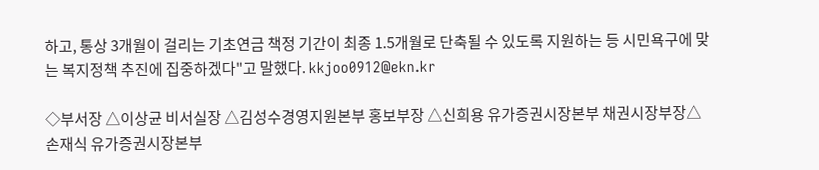하고, 통상 3개월이 걸리는 기초연금 책정 기간이 최종 1.5개월로 단축될 수 있도록 지원하는 등 시민욕구에 맞는 복지정책 추진에 집중하겠다"고 말했다. kkjoo0912@ekn.kr

◇부서장 △이상균 비서실장 △김성수경영지원본부 홍보부장 △신희용 유가증권시장본부 채권시장부장△손재식 유가증권시장본부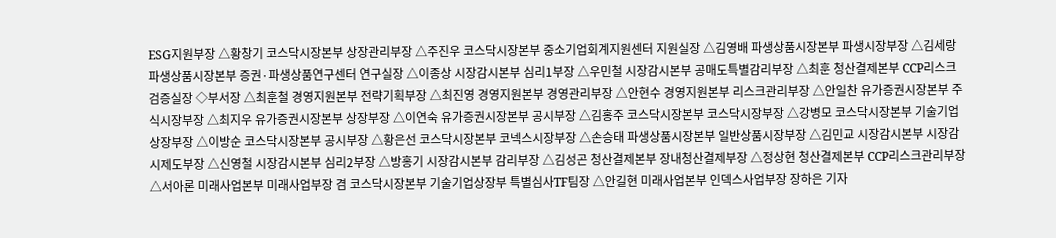ESG지원부장 △황창기 코스닥시장본부 상장관리부장 △주진우 코스닥시장본부 중소기업회계지원센터 지원실장 △김영배 파생상품시장본부 파생시장부장 △김세랑파생상품시장본부 증권·파생상품연구센터 연구실장 △이종상 시장감시본부 심리1부장 △우민철 시장감시본부 공매도특별감리부장 △최훈 청산결제본부 CCP리스크검증실장 ◇부서장 △최훈철 경영지원본부 전략기획부장 △최진영 경영지원본부 경영관리부장 △안현수 경영지원본부 리스크관리부장 △안일찬 유가증권시장본부 주식시장부장 △최지우 유가증권시장본부 상장부장 △이연숙 유가증권시장본부 공시부장 △김홍주 코스닥시장본부 코스닥시장부장 △강병모 코스닥시장본부 기술기업상장부장 △이방순 코스닥시장본부 공시부장 △황은선 코스닥시장본부 코넥스시장부장 △손승태 파생상품시장본부 일반상품시장부장 △김민교 시장감시본부 시장감시제도부장 △신영철 시장감시본부 심리2부장 △방홍기 시장감시본부 감리부장 △김성곤 청산결제본부 장내청산결제부장 △정상현 청산결제본부 CCP리스크관리부장 △서아론 미래사업본부 미래사업부장 겸 코스닥시장본부 기술기업상장부 특별심사TF팀장 △안길현 미래사업본부 인덱스사업부장 장하은 기자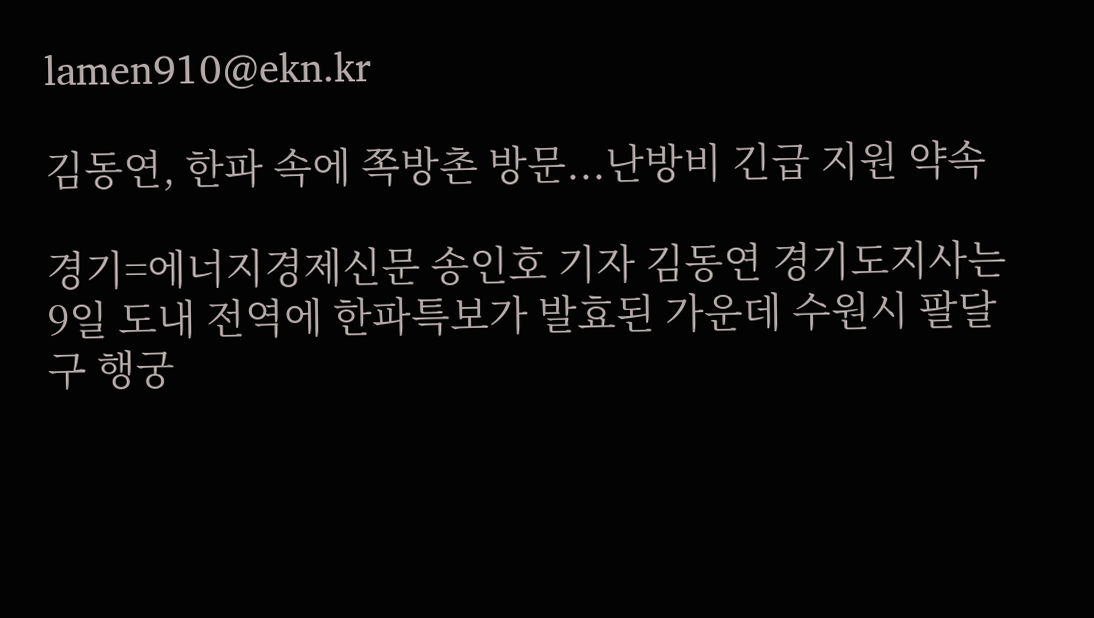lamen910@ekn.kr

김동연, 한파 속에 쪽방촌 방문...난방비 긴급 지원 약속

경기=에너지경제신문 송인호 기자 김동연 경기도지사는 9일 도내 전역에 한파특보가 발효된 가운데 수원시 팔달구 행궁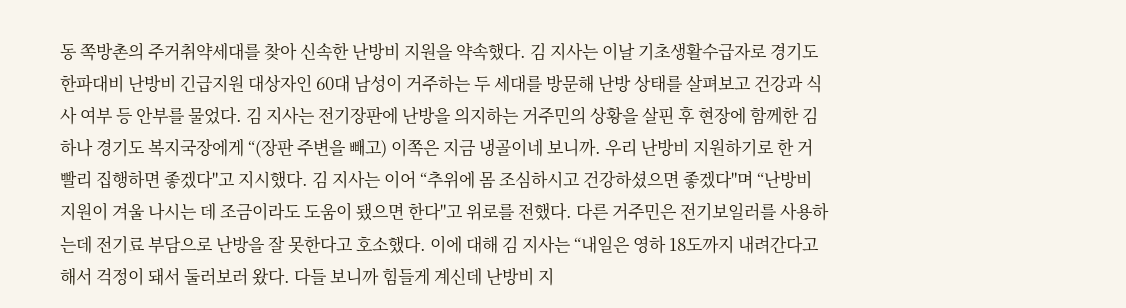동 쪽방촌의 주거취약세대를 찾아 신속한 난방비 지원을 약속했다. 김 지사는 이날 기초생활수급자로 경기도 한파대비 난방비 긴급지원 대상자인 60대 남성이 거주하는 두 세대를 방문해 난방 상태를 살펴보고 건강과 식사 여부 등 안부를 물었다. 김 지사는 전기장판에 난방을 의지하는 거주민의 상황을 살핀 후 현장에 함께한 김하나 경기도 복지국장에게 “(장판 주변을 빼고) 이쪽은 지금 냉골이네 보니까. 우리 난방비 지원하기로 한 거 빨리 집행하면 좋겠다"고 지시했다. 김 지사는 이어 “추위에 몸 조심하시고 건강하셨으면 좋겠다"며 “난방비 지원이 겨울 나시는 데 조금이라도 도움이 됐으면 한다"고 위로를 전했다. 다른 거주민은 전기보일러를 사용하는데 전기료 부담으로 난방을 잘 못한다고 호소했다. 이에 대해 김 지사는 “내일은 영하 18도까지 내려간다고 해서 걱정이 돼서 둘러보러 왔다. 다들 보니까 힘들게 계신데 난방비 지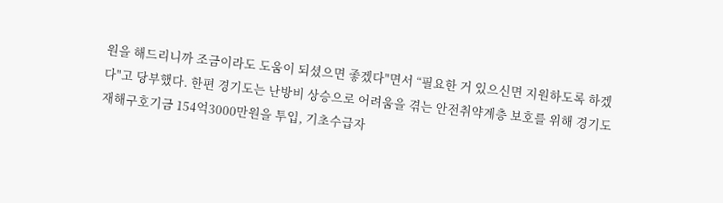원을 해드리니까 조금이라도 도움이 되셨으면 좋겠다"면서 “필요한 거 있으신면 지원하도록 하겠다"고 당부했다. 한편 경기도는 난방비 상승으로 어려움을 겪는 안전취약계층 보호를 위해 경기도 재해구호기금 154억3000만원을 투입, 기초수급자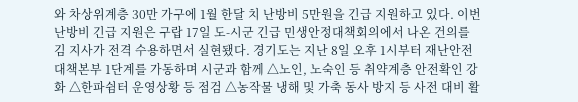와 차상위계층 30만 가구에 1월 한달 치 난방비 5만원을 긴급 지원하고 있다. 이번 난방비 긴급 지원은 구랍 17일 도-시군 긴급 민생안정대책회의에서 나온 건의를 김 지사가 전격 수용하면서 실현됐다. 경기도는 지난 8일 오후 1시부터 재난안전대책본부 1단계를 가동하며 시군과 함께 △노인, 노숙인 등 취약계층 안전확인 강화 △한파쉼터 운영상황 등 점검 △농작물 냉해 및 가축 동사 방지 등 사전 대비 활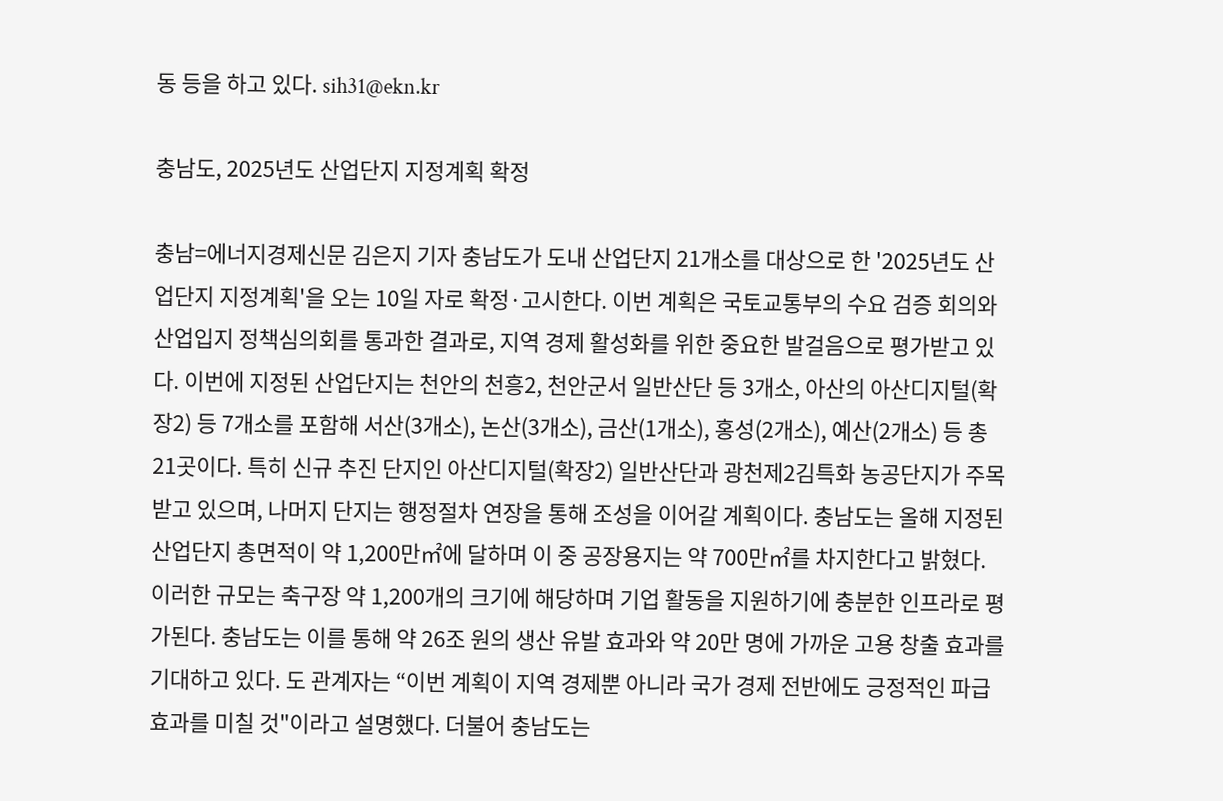동 등을 하고 있다. sih31@ekn.kr

충남도, 2025년도 산업단지 지정계획 확정

충남=에너지경제신문 김은지 기자 충남도가 도내 산업단지 21개소를 대상으로 한 '2025년도 산업단지 지정계획'을 오는 10일 자로 확정·고시한다. 이번 계획은 국토교통부의 수요 검증 회의와 산업입지 정책심의회를 통과한 결과로, 지역 경제 활성화를 위한 중요한 발걸음으로 평가받고 있다. 이번에 지정된 산업단지는 천안의 천흥2, 천안군서 일반산단 등 3개소, 아산의 아산디지털(확장2) 등 7개소를 포함해 서산(3개소), 논산(3개소), 금산(1개소), 홍성(2개소), 예산(2개소) 등 총 21곳이다. 특히 신규 추진 단지인 아산디지털(확장2) 일반산단과 광천제2김특화 농공단지가 주목받고 있으며, 나머지 단지는 행정절차 연장을 통해 조성을 이어갈 계획이다. 충남도는 올해 지정된 산업단지 총면적이 약 1,200만㎡에 달하며 이 중 공장용지는 약 700만㎡를 차지한다고 밝혔다. 이러한 규모는 축구장 약 1,200개의 크기에 해당하며 기업 활동을 지원하기에 충분한 인프라로 평가된다. 충남도는 이를 통해 약 26조 원의 생산 유발 효과와 약 20만 명에 가까운 고용 창출 효과를 기대하고 있다. 도 관계자는 “이번 계획이 지역 경제뿐 아니라 국가 경제 전반에도 긍정적인 파급효과를 미칠 것"이라고 설명했다. 더불어 충남도는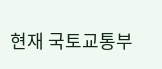현재 국토교통부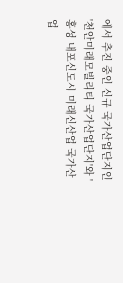에서 추진 중인 신규 국가산업단지인 '천안미래모빌리티 국가산업단지'와 '홍성 내포신도시 미래신산업 국가산업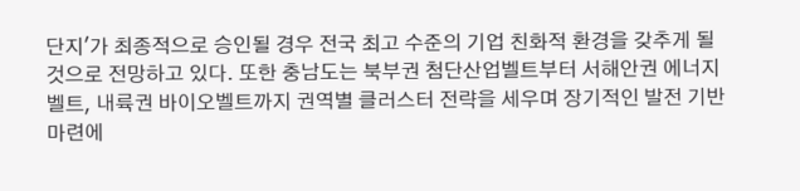단지'가 최종적으로 승인될 경우 전국 최고 수준의 기업 친화적 환경을 갖추게 될 것으로 전망하고 있다. 또한 충남도는 북부권 첨단산업벨트부터 서해안권 에너지벨트, 내륙권 바이오벨트까지 권역별 클러스터 전략을 세우며 장기적인 발전 기반 마련에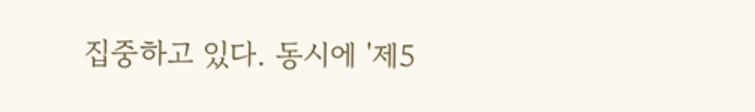집중하고 있다. 동시에 '제5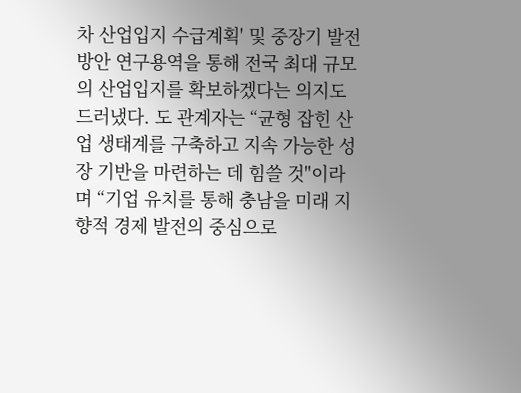차 산업입지 수급계획' 및 중장기 발전방안 연구용역을 통해 전국 최대 규모의 산업입지를 확보하겠다는 의지도 드러냈다. 도 관계자는 “균형 잡힌 산업 생태계를 구축하고 지속 가능한 성장 기반을 마련하는 데 힘쓸 것"이라며 “기업 유치를 통해 충남을 미래 지향적 경제 발전의 중심으로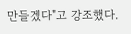만들겠다"고 강조했다.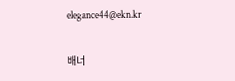elegance44@ekn.kr

배너